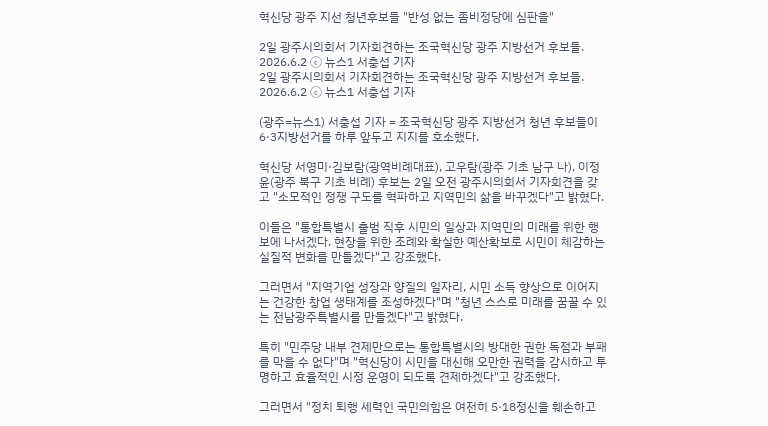혁신당 광주 지선 청년후보들 "반성 없는 좀비정당에 심판을"

2일 광주시의회서 기자회견하는 조국혁신당 광주 지방선거 후보들. 2026.6.2 ⓒ 뉴스1 서충섭 기자
2일 광주시의회서 기자회견하는 조국혁신당 광주 지방선거 후보들. 2026.6.2 ⓒ 뉴스1 서충섭 기자

(광주=뉴스1) 서충섭 기자 = 조국혁신당 광주 지방선거 청년 후보들이 6·3지방선거를 하루 앞두고 지지를 호소했다.

혁신당 서영미·김보람(광역비례대표), 고우람(광주 기초 남구 나), 이정윤(광주 북구 기초 비례) 후보는 2일 오전 광주시의회서 기자회견을 갖고 "소모적인 정쟁 구도를 혁파하고 지역민의 삶을 바꾸겠다"고 밝혔다.

이들은 "통합특별시 출범 직후 시민의 일상과 지역민의 미래를 위한 행보에 나서겠다. 현장을 위한 조례와 확실한 예산확보로 시민이 체감하는 실질적 변화를 만들겠다"고 강조했다.

그러면서 "지역기업 성장과 양질의 일자리, 시민 소득 향상으로 이어지는 건강한 창업 생태계를 조성하겠다"며 "청년 스스로 미래를 꿈꿀 수 있는 전남광주특별시를 만들겠다"고 밝혔다.

특히 "민주당 내부 견제만으로는 통합특별시의 방대한 권한 독점과 부패를 막을 수 없다"며 "혁신당이 시민을 대신해 오만한 권력을 감시하고 투명하고 효율적인 시정 운영이 되도록 견제하겠다"고 강조했다.

그러면서 "정치 퇴행 세력인 국민의힘은 여전히 5·18정신을 훼손하고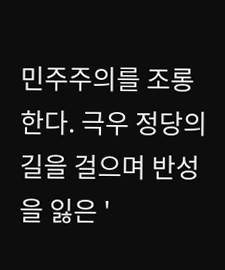민주주의를 조롱한다. 극우 정당의 길을 걸으며 반성을 잃은 '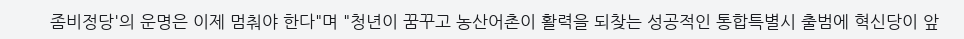좀비정당'의 운명은 이제 멈춰야 한다"며 "청년이 꿈꾸고 농산어촌이 활력을 되찾는 성공적인 통합특별시 출범에 혁신당이 앞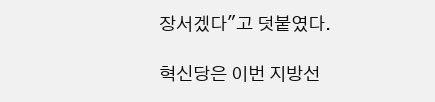장서겠다"고 덧붙였다.

혁신당은 이번 지방선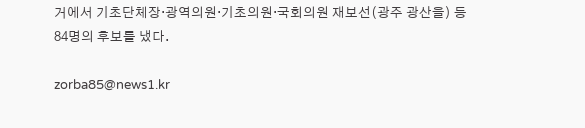거에서 기초단체장·광역의원·기초의원·국회의원 재보선(광주 광산을) 등 84명의 후보를 냈다.

zorba85@news1.kr